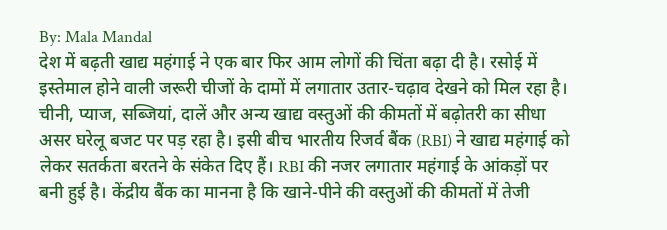By: Mala Mandal
देश में बढ़ती खाद्य महंगाई ने एक बार फिर आम लोगों की चिंता बढ़ा दी है। रसोई में इस्तेमाल होने वाली जरूरी चीजों के दामों में लगातार उतार-चढ़ाव देखने को मिल रहा है। चीनी, प्याज, सब्जियां, दालें और अन्य खाद्य वस्तुओं की कीमतों में बढ़ोतरी का सीधा असर घरेलू बजट पर पड़ रहा है। इसी बीच भारतीय रिजर्व बैंक (RBI) ने खाद्य महंगाई को लेकर सतर्कता बरतने के संकेत दिए हैं। RBI की नजर लगातार महंगाई के आंकड़ों पर बनी हुई है। केंद्रीय बैंक का मानना है कि खाने-पीने की वस्तुओं की कीमतों में तेजी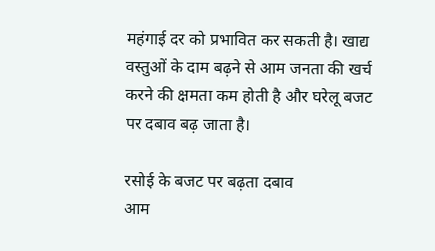महंगाई दर को प्रभावित कर सकती है। खाद्य वस्तुओं के दाम बढ़ने से आम जनता की खर्च करने की क्षमता कम होती है और घरेलू बजट पर दबाव बढ़ जाता है।

रसोई के बजट पर बढ़ता दबाव
आम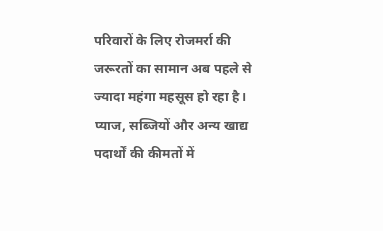परिवारों के लिए रोजमर्रा की जरूरतों का सामान अब पहले से ज्यादा महंगा महसूस हो रहा है। प्याज, सब्जियों और अन्य खाद्य पदार्थों की कीमतों में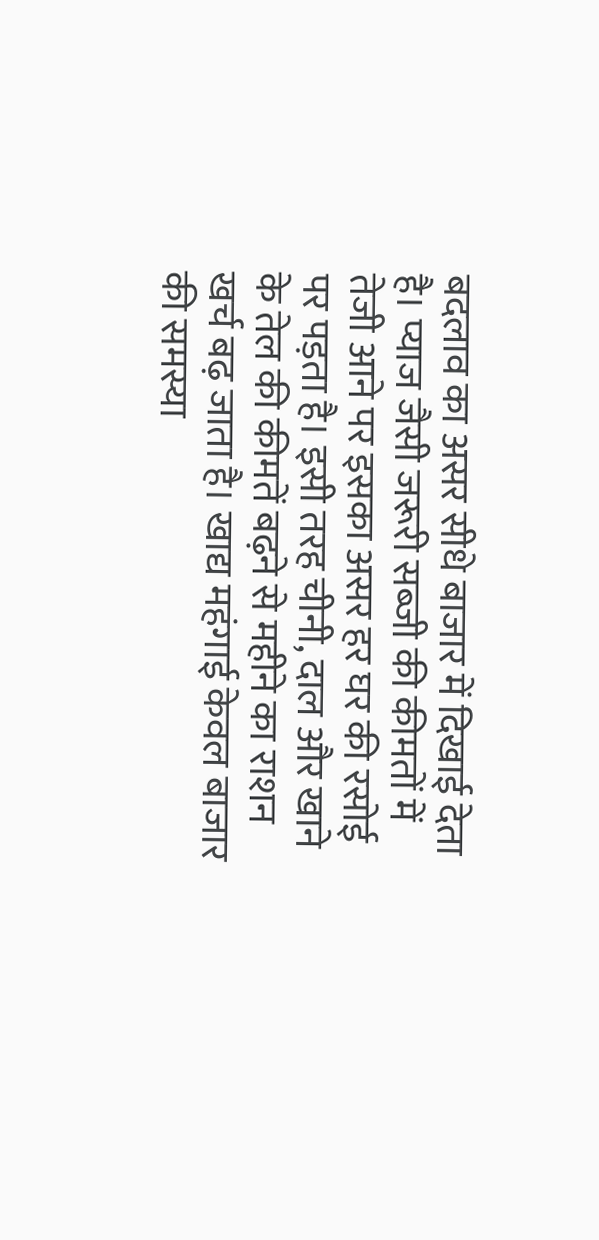बदलाव का असर सीधे बाजार में दिखाई देता है। प्याज जैसी जरूरी सब्जी की कीमतों में तेजी आने पर इसका असर हर घर की रसोई पर पड़ता है। इसी तरह चीनी, दाल और खाने के तेल की कीमतें बढ़ने से महीने का राशन खर्च बढ़ जाता है। खाद्य महंगाई केवल बाजार की समस्या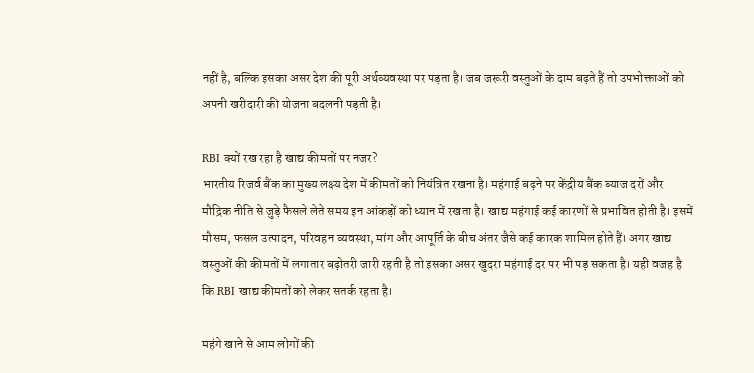नहीं है, बल्कि इसका असर देश की पूरी अर्थव्यवस्था पर पड़ता है। जब जरूरी वस्तुओं के दाम बढ़ते हैं तो उपभोक्ताओं को अपनी खरीदारी की योजना बदलनी पड़ती है।

RBI क्यों रख रहा है खाद्य कीमतों पर नजर?
भारतीय रिजर्व बैंक का मुख्य लक्ष्य देश में कीमतों को नियंत्रित रखना है। महंगाई बढ़ने पर केंद्रीय बैंक ब्याज दरों और मौद्रिक नीति से जुड़े फैसले लेते समय इन आंकड़ों को ध्यान में रखता है। खाद्य महंगाई कई कारणों से प्रभावित होती है। इसमें मौसम, फसल उत्पादन, परिवहन व्यवस्था, मांग और आपूर्ति के बीच अंतर जैसे कई कारक शामिल होते हैं। अगर खाद्य वस्तुओं की कीमतों में लगातार बढ़ोतरी जारी रहती है तो इसका असर खुदरा महंगाई दर पर भी पड़ सकता है। यही वजह है कि RBI खाद्य कीमतों को लेकर सतर्क रहता है।

महंगे खाने से आम लोगों की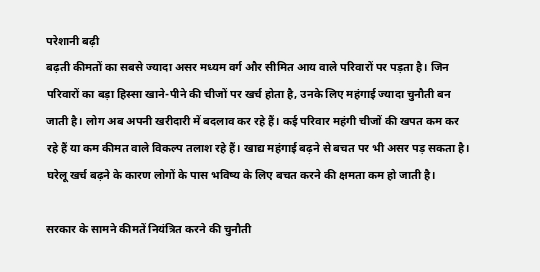परेशानी बढ़ी
बढ़ती कीमतों का सबसे ज्यादा असर मध्यम वर्ग और सीमित आय वाले परिवारों पर पड़ता है। जिन परिवारों का बड़ा हिस्सा खाने-पीने की चीजों पर खर्च होता है, उनके लिए महंगाई ज्यादा चुनौती बन जाती है। लोग अब अपनी खरीदारी में बदलाव कर रहे हैं। कई परिवार महंगी चीजों की खपत कम कर रहे हैं या कम कीमत वाले विकल्प तलाश रहे हैं। खाद्य महंगाई बढ़ने से बचत पर भी असर पड़ सकता है। घरेलू खर्च बढ़ने के कारण लोगों के पास भविष्य के लिए बचत करने की क्षमता कम हो जाती है।

सरकार के सामने कीमतें नियंत्रित करने की चुनौती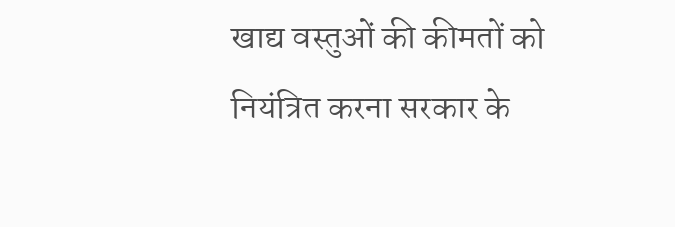खाद्य वस्तुओं की कीमतों को नियंत्रित करना सरकार के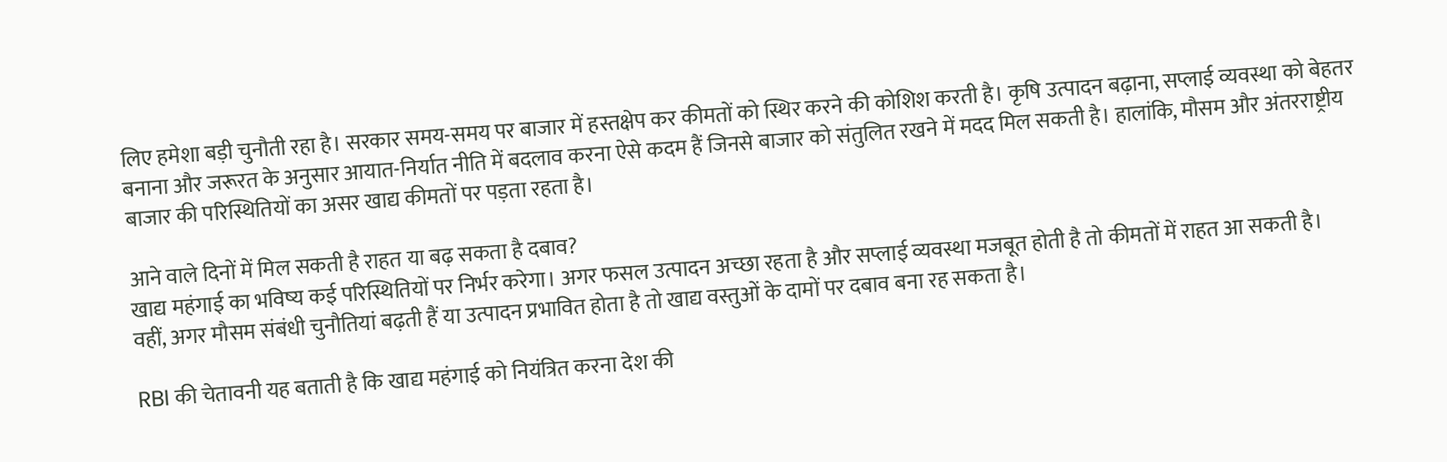लिए हमेशा बड़ी चुनौती रहा है। सरकार समय-समय पर बाजार में हस्तक्षेप कर कीमतों को स्थिर करने की कोशिश करती है। कृषि उत्पादन बढ़ाना, सप्लाई व्यवस्था को बेहतर बनाना और जरूरत के अनुसार आयात-निर्यात नीति में बदलाव करना ऐसे कदम हैं जिनसे बाजार को संतुलित रखने में मदद मिल सकती है। हालांकि, मौसम और अंतरराष्ट्रीय बाजार की परिस्थितियों का असर खाद्य कीमतों पर पड़ता रहता है।

आने वाले दिनों में मिल सकती है राहत या बढ़ सकता है दबाव?
खाद्य महंगाई का भविष्य कई परिस्थितियों पर निर्भर करेगा। अगर फसल उत्पादन अच्छा रहता है और सप्लाई व्यवस्था मजबूत होती है तो कीमतों में राहत आ सकती है।
वहीं, अगर मौसम संबंधी चुनौतियां बढ़ती हैं या उत्पादन प्रभावित होता है तो खाद्य वस्तुओं के दामों पर दबाव बना रह सकता है।

RBI की चेतावनी यह बताती है कि खाद्य महंगाई को नियंत्रित करना देश की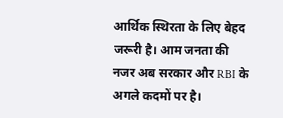आर्थिक स्थिरता के लिए बेहद जरूरी है। आम जनता की नजर अब सरकार और RBI के अगले कदमों पर है।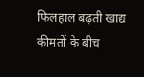फिलहाल बढ़ती खाद्य कीमतों के बीच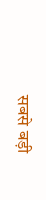सबसे बड़ी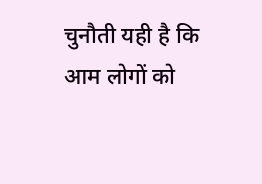चुनौती यही है कि आम लोगों को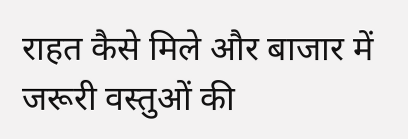राहत कैसे मिले और बाजार में जरूरी वस्तुओं की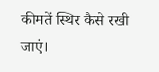कीमतें स्थिर कैसे रखी जाएं।